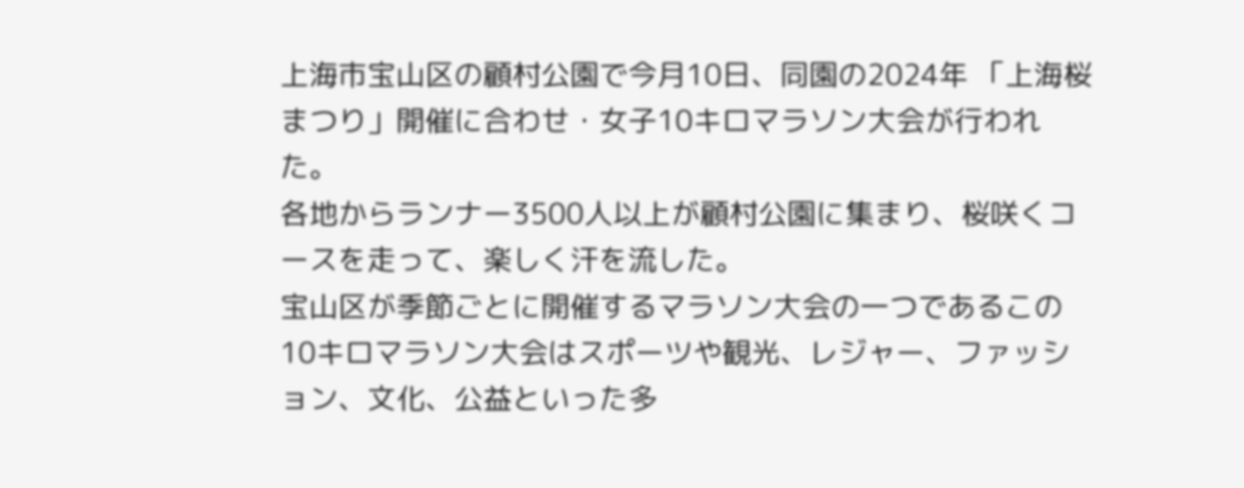上海市宝山区の顧村公園で今月10日、同園の2024年 「上海桜まつり」開催に合わせ・女子10キロマラソン大会が行われた。
各地からランナー3500人以上が顧村公園に集まり、桜咲くコースを走って、楽しく汗を流した。
宝山区が季節ごとに開催するマラソン大会の一つであるこの10キロマラソン大会はスポーツや観光、レジャー、ファッション、文化、公益といった多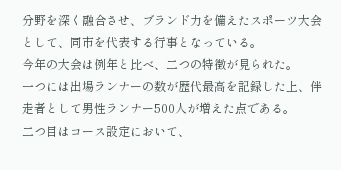分野を深く融合させ、ブランド力を備えたスポーツ大会として、同市を代表する行事となっている。
今年の大会は例年と比べ、二つの特徴が見られた。
一つには出場ランナーの数が歴代最高を記録した上、伴走者として男性ランナー500人が増えた点である。
二つ目はコース設定において、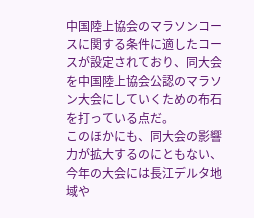中国陸上協会のマラソンコースに関する条件に適したコースが設定されており、同大会を中国陸上協会公認のマラソン大会にしていくための布石を打っている点だ。
このほかにも、同大会の影響力が拡大するのにともない、今年の大会には長江デルタ地域や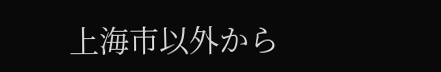上海市以外から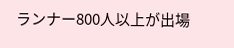ランナー800人以上が出場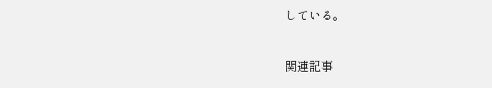している。

関連記事